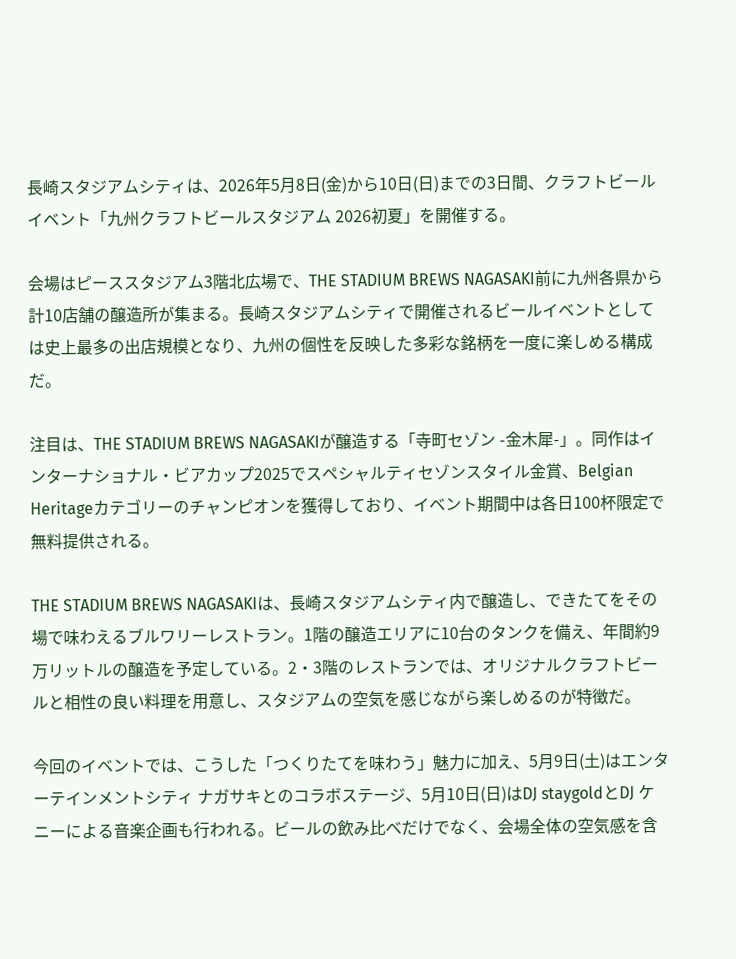長崎スタジアムシティは、2026年5月8日(金)から10日(日)までの3日間、クラフトビールイベント「九州クラフトビールスタジアム 2026初夏」を開催する。

会場はピーススタジアム3階北広場で、THE STADIUM BREWS NAGASAKI前に九州各県から計10店舗の醸造所が集まる。長崎スタジアムシティで開催されるビールイベントとしては史上最多の出店規模となり、九州の個性を反映した多彩な銘柄を一度に楽しめる構成だ。

注目は、THE STADIUM BREWS NAGASAKIが醸造する「寺町セゾン -金木犀-」。同作はインターナショナル・ビアカップ2025でスペシャルティセゾンスタイル金賞、Belgian Heritageカテゴリーのチャンピオンを獲得しており、イベント期間中は各日100杯限定で無料提供される。

THE STADIUM BREWS NAGASAKIは、長崎スタジアムシティ内で醸造し、できたてをその場で味わえるブルワリーレストラン。1階の醸造エリアに10台のタンクを備え、年間約9万リットルの醸造を予定している。2・3階のレストランでは、オリジナルクラフトビールと相性の良い料理を用意し、スタジアムの空気を感じながら楽しめるのが特徴だ。

今回のイベントでは、こうした「つくりたてを味わう」魅力に加え、5月9日(土)はエンターテインメントシティ ナガサキとのコラボステージ、5月10日(日)はDJ staygoldとDJ ケニーによる音楽企画も行われる。ビールの飲み比べだけでなく、会場全体の空気感を含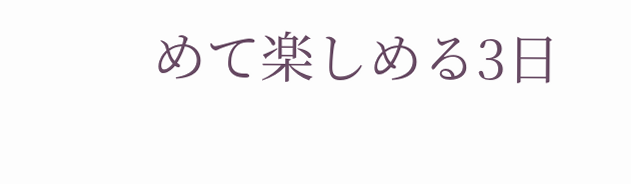めて楽しめる3日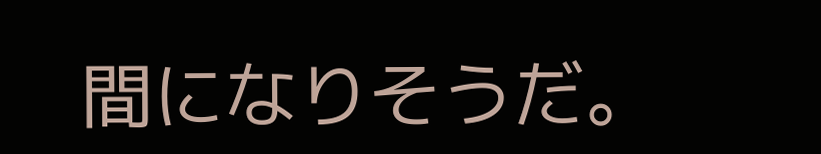間になりそうだ。